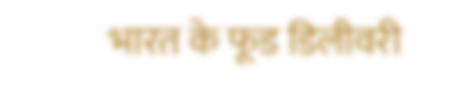भारत के फूड डिलीवरी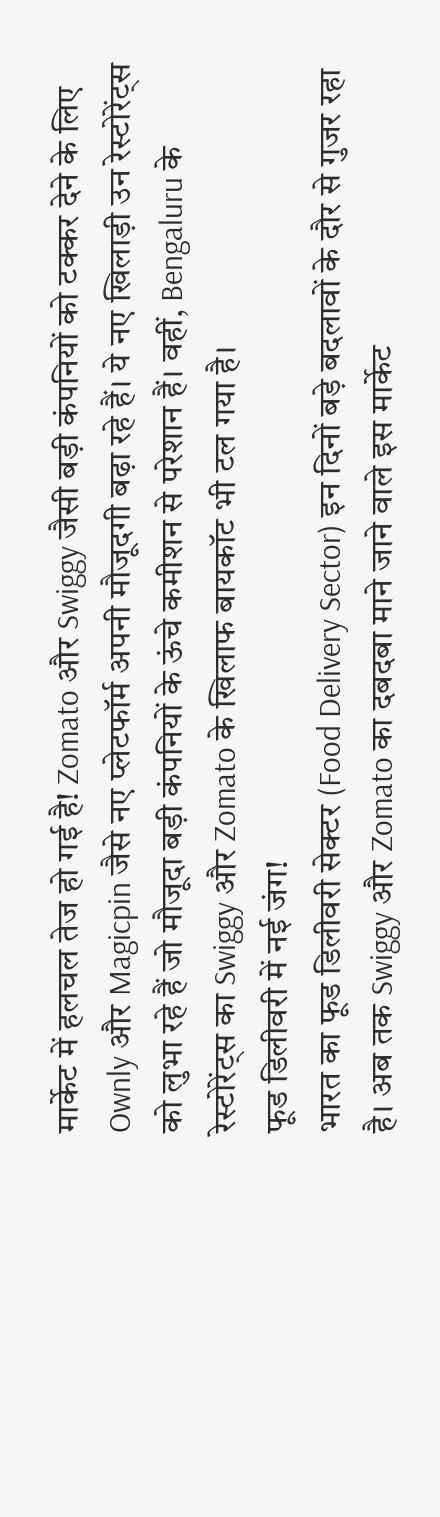मार्केट में हलचल तेज हो गई है! Zomato और Swiggy जैसी बड़ी कंपनियों को टक्कर देने के लिए Ownly और Magicpin जैसे नए प्लेटफॉर्म अपनी मौजूदगी बढ़ा रहे हैं। ये नए खिलाड़ी उन रेस्टोरेंट्स को लुभा रहे हैं जो मौजूदा बड़ी कंपनियों के ऊंचे कमीशन से परेशान हैं। वहीं, Bengaluru के रेस्टोरेंट्स का Swiggy और Zomato के खिलाफ बायकॉट भी टल गया है।
फूड डिलीवरी में नई जंग!
भारत का फूड डिलीवरी सेक्टर (Food Delivery Sector) इन दिनों बड़े बदलावों के दौर से गुजर रहा है। अब तक Swiggy और Zomato का दबदबा माने जाने वाले इस मार्केट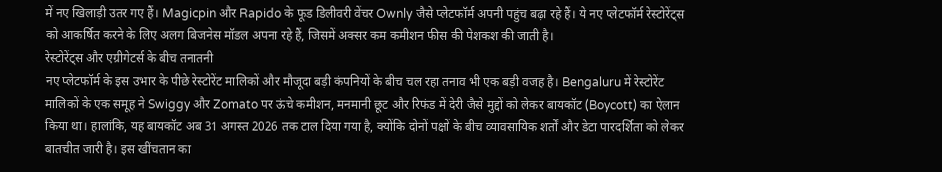में नए खिलाड़ी उतर गए हैं। Magicpin और Rapido के फूड डिलीवरी वेंचर Ownly जैसे प्लेटफॉर्म अपनी पहुंच बढ़ा रहे हैं। ये नए प्लेटफॉर्म रेस्टोरेंट्स को आकर्षित करने के लिए अलग बिजनेस मॉडल अपना रहे हैं, जिसमें अक्सर कम कमीशन फीस की पेशकश की जाती है।
रेस्टोरेंट्स और एग्रीगेटर्स के बीच तनातनी
नए प्लेटफॉर्म के इस उभार के पीछे रेस्टोरेंट मालिकों और मौजूदा बड़ी कंपनियों के बीच चल रहा तनाव भी एक बड़ी वजह है। Bengaluru में रेस्टोरेंट मालिकों के एक समूह ने Swiggy और Zomato पर ऊंचे कमीशन, मनमानी छूट और रिफंड में देरी जैसे मुद्दों को लेकर बायकॉट (Boycott) का ऐलान किया था। हालांकि, यह बायकॉट अब 31 अगस्त 2026 तक टाल दिया गया है, क्योंकि दोनों पक्षों के बीच व्यावसायिक शर्तों और डेटा पारदर्शिता को लेकर बातचीत जारी है। इस खींचतान का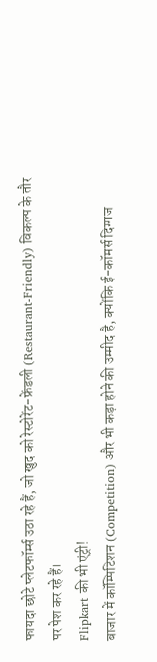फायदा छोटे प्लेटफॉर्म्स उठा रहे हैं, जो खुद को रेस्टोरेंट-फ्रेंडली (Restaurant-Friendly) विकल्प के तौर पर पेश कर रहे हैं।
Flipkart की भी एंट्री!
बाजार में कॉम्पिटिशन (Competition) और भी कड़ा होने की उम्मीद है, क्योंकि ई-कॉमर्स दिग्गज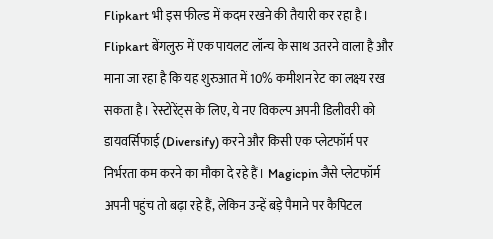Flipkart भी इस फील्ड में कदम रखने की तैयारी कर रहा है। Flipkart बेंगलुरु में एक पायलट लॉन्च के साथ उतरने वाला है और माना जा रहा है कि यह शुरुआत में 10% कमीशन रेट का लक्ष्य रख सकता है। रेस्टोरेंट्स के लिए, ये नए विकल्प अपनी डिलीवरी को डायवर्सिफाई (Diversify) करने और किसी एक प्लेटफॉर्म पर निर्भरता कम करने का मौका दे रहे हैं। Magicpin जैसे प्लेटफॉर्म अपनी पहुंच तो बढ़ा रहे हैं, लेकिन उन्हें बड़े पैमाने पर कैपिटल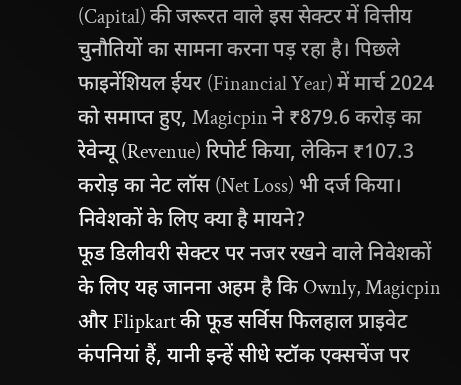(Capital) की जरूरत वाले इस सेक्टर में वित्तीय चुनौतियों का सामना करना पड़ रहा है। पिछले फाइनेंशियल ईयर (Financial Year) में मार्च 2024 को समाप्त हुए, Magicpin ने ₹879.6 करोड़ का रेवेन्यू (Revenue) रिपोर्ट किया, लेकिन ₹107.3 करोड़ का नेट लॉस (Net Loss) भी दर्ज किया।
निवेशकों के लिए क्या है मायने?
फूड डिलीवरी सेक्टर पर नजर रखने वाले निवेशकों के लिए यह जानना अहम है कि Ownly, Magicpin और Flipkart की फूड सर्विस फिलहाल प्राइवेट कंपनियां हैं, यानी इन्हें सीधे स्टॉक एक्सचेंज पर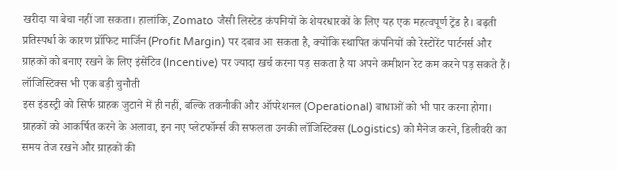खरीदा या बेचा नहीं जा सकता। हालांकि, Zomato जैसी लिस्टेड कंपनियों के शेयरधारकों के लिए यह एक महत्वपूर्ण ट्रेंड है। बढ़ती प्रतिस्पर्धा के कारण प्रॉफिट मार्जिन (Profit Margin) पर दबाव आ सकता है, क्योंकि स्थापित कंपनियों को रेस्टोरेंट पार्टनर्स और ग्राहकों को बनाए रखने के लिए इंसेंटिव (Incentive) पर ज्यादा खर्च करना पड़ सकता है या अपने कमीशन रेट कम करने पड़ सकते हैं।
लॉजिस्टिक्स भी एक बड़ी चुनौती
इस इंडस्ट्री को सिर्फ ग्राहक जुटाने में ही नहीं, बल्कि तकनीकी और ऑपरेशनल (Operational) बाधाओं को भी पार करना होगा। ग्राहकों को आकर्षित करने के अलावा, इन नए प्लेटफॉर्म्स की सफलता उनकी लॉजिस्टिक्स (Logistics) को मैनेज करने, डिलीवरी का समय तेज रखने और ग्राहकों की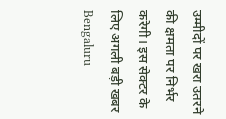उम्मीदों पर खरा उतरने की क्षमता पर निर्भर करेगी। इस सेक्टर के लिए अगली बड़ी खबर Bengaluru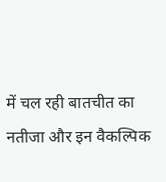में चल रही बातचीत का नतीजा और इन वैकल्पिक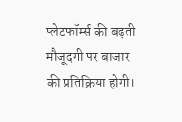प्लेटफॉर्म्स की बढ़ती मौजूदगी पर बाजार की प्रतिक्रिया होगी।